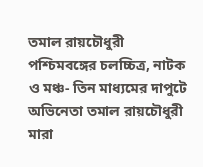তমাল রায়চৌধুরী
পশ্চিমবঙ্গের চলচ্চিত্র, নাটক ও মঞ্চ- তিন মাধ্যমের দাপুটে অভিনেতা তমাল রায়চৌধুরী মারা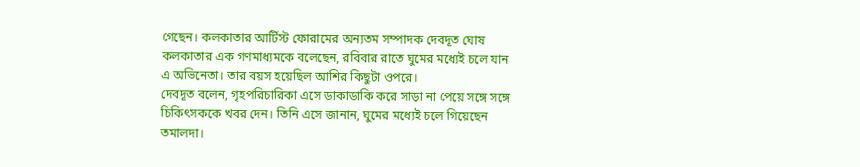গেছেন। কলকাতার আর্টিস্ট ফোরামের অন্যতম সম্পাদক দেবদূত ঘোষ কলকাতার এক গণমাধ্যমকে বলেছেন, রবিবার রাতে ঘুমের মধ্যেই চলে যান এ অভিনেতা। তার বয়স হয়েছিল আশির কিছুটা ওপরে।
দেবদূত বলেন, গৃহপরিচারিকা এসে ডাকাডাকি করে সাড়া না পেয়ে সঙ্গে সঙ্গে চিকিৎসককে খবর দেন। তিনি এসে জানান, ঘুমের মধ্যেই চলে গিয়েছেন তমালদা।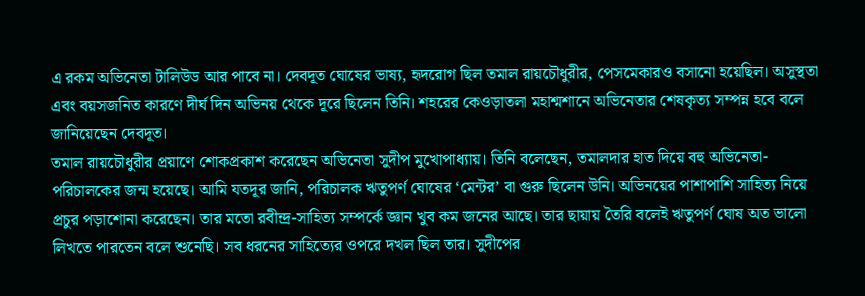এ রকম অভিনেতা টালিউড আর পাবে না। দেবদূত ঘোষের ভাষ্য, হৃদরোগ ছিল তমাল রায়চৌধুরীর, পেসমেকারও বসানো হয়েছিল। অসুস্থতা এবং বয়সজনিত কারণে দীর্ঘ দিন অভিনয় থেকে দূরে ছিলেন তিনি। শহরের কেওড়াতলা মহাশ্মশানে অভিনেতার শেষকৃত্য সম্পন্ন হবে বলে জানিয়েছেন দেবদূত।
তমাল রায়চৌধুরীর প্রয়াণে শোকপ্রকাশ করেছেন অভিনেতা সুদীপ মুখোপাধ্যায়। তিনি বলেছেন, তমালদার হাত দিয়ে বহু অভিনেতা-পরিচালকের জন্ম হয়েছে। আমি যতদূর জানি, পরিচালক ঋতুপর্ণ ঘোষের ‘মেন্টর’ বা গুরু ছিলেন উনি। অভিনয়ের পাশাপাশি সাহিত্য নিয়ে প্রচুর পড়াশোনা করেছেন। তার মতো রবীন্দ্র-সাহিত্য সম্পর্কে জ্ঞান খুব কম জনের আছে। তার ছায়ায় তৈরি বলেই ঋতুপর্ণ ঘোষ অত ভালো লিখতে পারতেন বলে শুনেছি। সব ধরনের সাহিত্যের ওপরে দখল ছিল তার। সুদীপের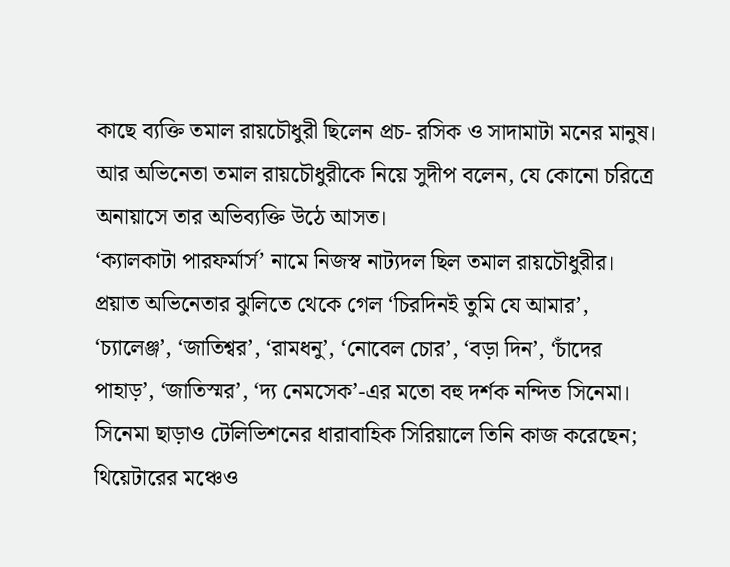কাছে ব্যক্তি তমাল রায়চৌধুরী ছিলেন প্রচ- রসিক ও সাদামাটা মনের মানুষ। আর অভিনেতা তমাল রায়চৌধুরীকে নিয়ে সুদীপ বলেন, যে কোনো চরিত্রে অনায়াসে তার অভিব্যক্তি উঠে আসত।
‘ক্যালকাটা পারফর্মার্স’ নামে নিজস্ব নাট্যদল ছিল তমাল রায়চৌধুরীর।
প্রয়াত অভিনেতার ঝুলিতে থেকে গেল ‘চিরদিনই তুমি যে আমার’, ‘চ্যালেঞ্জ’, ‘জাতিশ্বর’, ‘রামধনু’, ‘নোবেল চোর’, ‘বড়া দিন’, ‘চাঁদের পাহাড়’, ‘জাতিস্মর’, ‘দ্য নেমসেক’-এর মতো বহু দর্শক নন্দিত সিনেমা। সিনেমা ছাড়াও টেলিভিশনের ধারাবাহিক সিরিয়ালে তিনি কাজ করেছেন; থিয়েটারের মঞ্চেও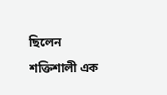ছিলেন শক্তিশালী এক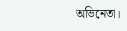অভিনেতা।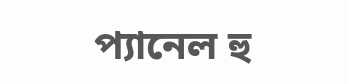প্যানেল হু